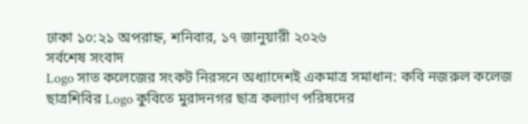ঢাকা ১০:২১ অপরাহ্ন, শনিবার, ১৭ জানুয়ারী ২০২৬
সর্বশেষ সংবাদ
Logo সাত কলেজের সংকট নিরসনে অধ্যাদেশই একমাত্র সমাধান: কবি নজরুল কলেজ ছাত্রশিবির Logo কুবিতে মুরাদনগর ছাত্র কল্যাণ পরিষদের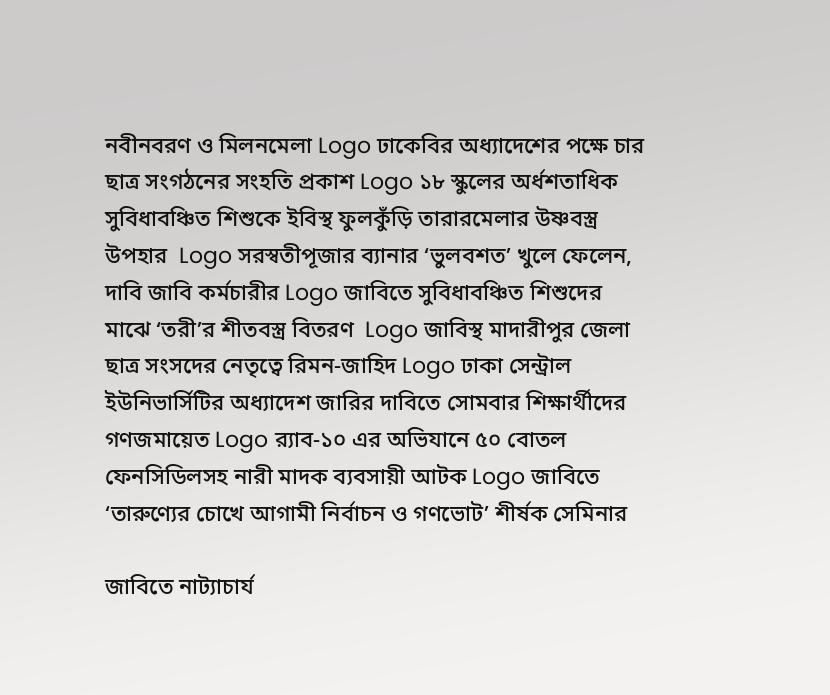নবীনবরণ ও মিলনমেলা Logo ঢাকেবির অধ্যাদেশের পক্ষে চার ছাত্র সংগঠনের সংহতি প্রকাশ Logo ১৮ স্কুলের অর্ধশতাধিক সুবিধাবঞ্চিত শিশুকে ইবিস্থ ফুলকুঁড়ি তারারমেলার উষ্ণবস্ত্র উপহার  Logo সরস্বতীপূজার ব্যানার ‘ভুলবশত’ খুলে ফেলেন, দাবি জাবি কর্মচারীর Logo জাবিতে সুবিধাবঞ্চিত শিশুদের মাঝে ‘তরী’র শীতবস্ত্র বিতরণ  Logo জাবিস্থ মাদারীপুর জেলা ছাত্র সংসদের নেতৃত্বে রিমন-জাহিদ Logo ঢাকা সেন্ট্রাল ইউনিভার্সিটির অধ্যাদেশ জারির দাবিতে সোমবার শিক্ষার্থীদের গণজমায়েত Logo র‌্যাব-১০ এর অভিযানে ৫০ বোতল ফেনসিডিলসহ নারী মাদক ব্যবসায়ী আটক Logo জাবিতে ‘তারুণ্যের চোখে আগামী নির্বাচন ও গণভোট’ শীর্ষক সেমিনার

জাবিতে নাট্যাচার্য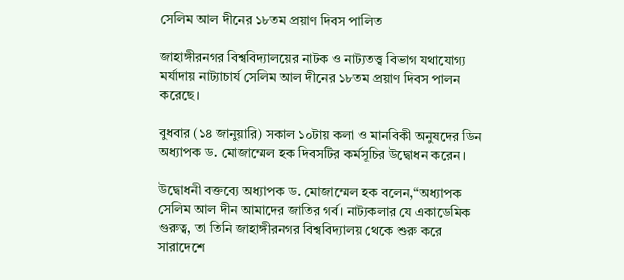সেলিম আল দীনের ১৮তম প্রয়াণ দিবস পালিত

জাহাঙ্গীরনগর বিশ্ববিদ্যালয়ের নাটক ও নাট্যতত্ত্ব বিভাগ যথাযোগ্য মর্যাদায় নাট্যাচার্য সেলিম আল দীনের ১৮তম প্রয়াণ দিবস পালন করেছে।

বুধবার (১৪ জানুয়ারি) সকাল ১০টায় কলা ও মানবিকী অনুষদের ডিন অধ্যাপক ড. মোজাম্মেল হক দিবসটির কর্মসূচির উদ্বোধন করেন।

উদ্বোধনী বক্তব্যে অধ্যাপক ড. মোজাম্মেল হক বলেন,“অধ্যাপক সেলিম আল দীন আমাদের জাতির গর্ব। নাট্যকলার যে একাডেমিক গুরুত্ব, তা তিনি জাহাঙ্গীরনগর বিশ্ববিদ্যালয় থেকে শুরু করে সারাদেশে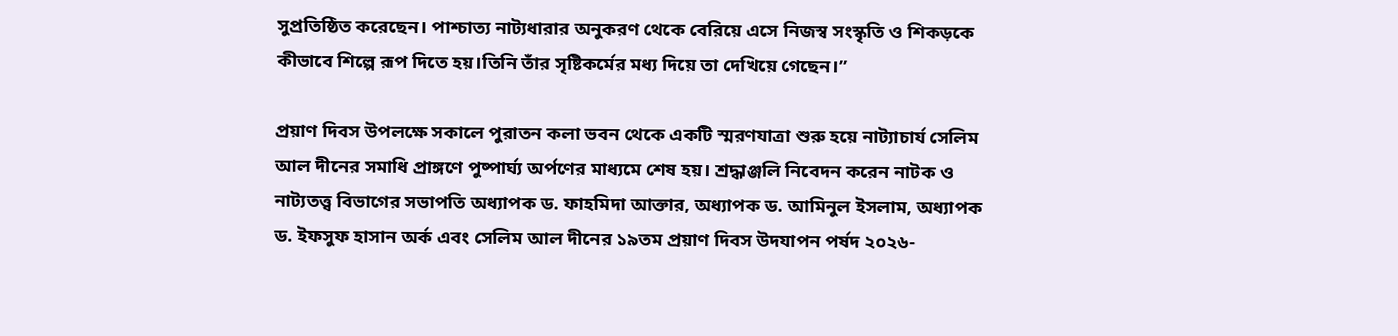সুপ্রতিষ্ঠিত করেছেন। পাশ্চাত্য নাট্যধারার অনুকরণ থেকে বেরিয়ে এসে নিজস্ব সংস্কৃতি ও শিকড়কে কীভাবে শিল্পে রূপ দিতে হয়।তিনি তাঁর সৃষ্টিকর্মের মধ্য দিয়ে তা দেখিয়ে গেছেন।”

প্রয়াণ দিবস উপলক্ষে সকালে পুরাতন কলা ভবন থেকে একটি স্মরণযাত্রা শুরু হয়ে নাট্যাচার্য সেলিম আল দীনের সমাধি প্রাঙ্গণে পুষ্পার্ঘ্য অর্পণের মাধ্যমে শেষ হয়। শ্রদ্ধাঞ্জলি নিবেদন করেন নাটক ও নাট্যতত্ত্ব বিভাগের সভাপতি অধ্যাপক ড. ফাহমিদা আক্তার, অধ্যাপক ড. আমিনুল ইসলাম, অধ্যাপক ড. ইফসুফ হাসান অর্ক এবং সেলিম আল দীনের ১৯তম প্রয়াণ দিবস উদযাপন পর্ষদ ২০২৬-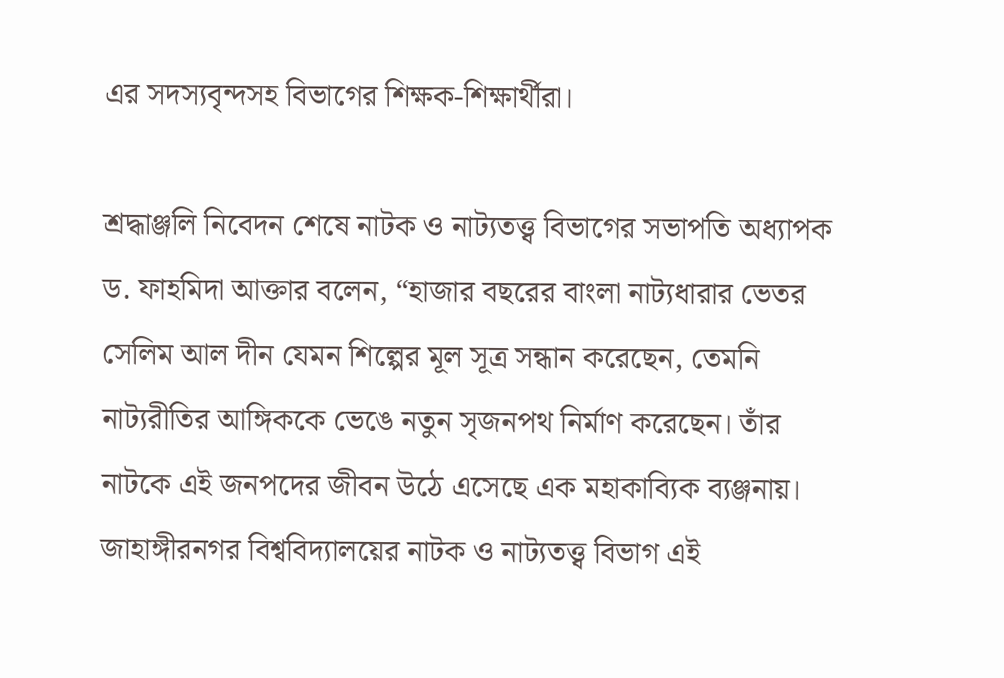এর সদস্যবৃন্দসহ বিভাগের শিক্ষক-শিক্ষার্থীরা।

শ্রদ্ধাঞ্জলি নিবেদন শেষে নাটক ও নাট্যতত্ত্ব বিভাগের সভাপতি অধ্যাপক ড. ফাহমিদা আক্তার বলেন, “হাজার বছরের বাংলা নাট্যধারার ভেতর সেলিম আল দীন যেমন শিল্পের মূল সূত্র সন্ধান করেছেন, তেমনি নাট্যরীতির আঙ্গিককে ভেঙে নতুন সৃজনপথ নির্মাণ করেছেন। তাঁর নাটকে এই জনপদের জীবন উঠে এসেছে এক মহাকাব্যিক ব্যঞ্জনায়। জাহাঙ্গীরনগর বিশ্ববিদ্যালয়ের নাটক ও নাট্যতত্ত্ব বিভাগ এই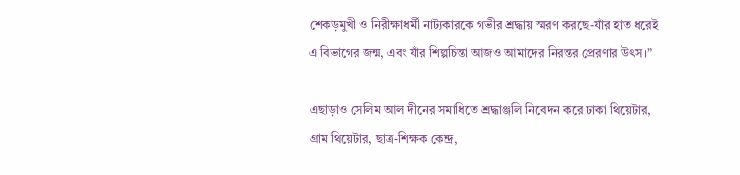শেকড়মুখী ও নিরীক্ষাধর্মী নাট্যকারকে গভীর শ্রদ্ধায় স্মরণ করছে-যাঁর হাত ধরেই এ বিভাগের জন্ম, এবং যাঁর শিল্পচিন্তা আজও আমাদের নিরন্তর প্রেরণার উৎস।”

এছাড়াও সেলিম আল দীনের সমাধিতে শ্রদ্ধাঞ্জলি নিবেদন করে ঢাকা থিয়েটার, গ্রাম থিয়েটার, ছাত্র-শিক্ষক কেন্দ্র,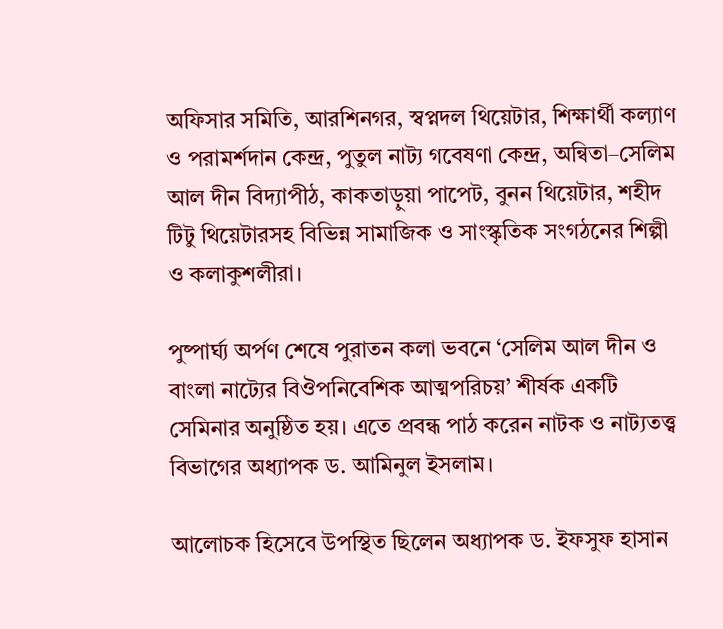অফিসার সমিতি, আরশিনগর, স্বপ্নদল থিয়েটার, শিক্ষার্থী কল্যাণ ও পরামর্শদান কেন্দ্র, পুতুল নাট্য গবেষণা কেন্দ্র, অন্বিতা–সেলিম আল দীন বিদ্যাপীঠ, কাকতাড়ুয়া পাপেট, বুনন থিয়েটার, শহীদ টিটু থিয়েটারসহ বিভিন্ন সামাজিক ও সাংস্কৃতিক সংগঠনের শিল্পী ও কলাকুশলীরা।

পুষ্পার্ঘ্য অর্পণ শেষে পুরাতন কলা ভবনে ‘সেলিম আল দীন ও বাংলা নাট্যের বিঔপনিবেশিক আত্মপরিচয়’ শীর্ষক একটি সেমিনার অনুষ্ঠিত হয়। এতে প্রবন্ধ পাঠ করেন নাটক ও নাট্যতত্ত্ব বিভাগের অধ্যাপক ড. আমিনুল ইসলাম।

আলোচক হিসেবে উপস্থিত ছিলেন অধ্যাপক ড. ইফসুফ হাসান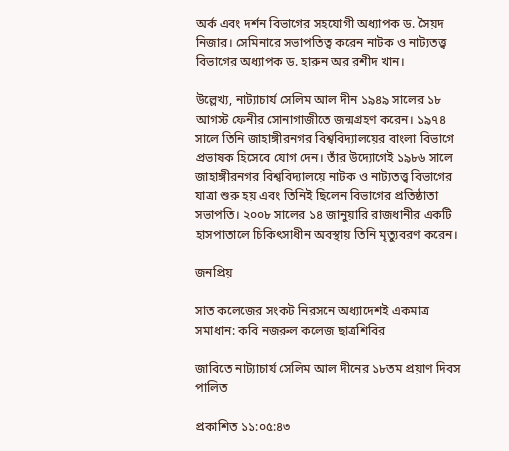অর্ক এবং দর্শন বিভাগের সহযোগী অধ্যাপক ড. সৈয়দ নিজার। সেমিনারে সভাপতিত্ব করেন নাটক ও নাট্যতত্ত্ব বিভাগের অধ্যাপক ড. হারুন অর রশীদ খান।

উল্লেখ্য, নাট্যাচার্য সেলিম আল দীন ১৯৪৯ সালের ১৮ আগস্ট ফেনীর সোনাগাজীতে জন্মগ্রহণ করেন। ১৯৭৪ সালে তিনি জাহাঙ্গীরনগর বিশ্ববিদ্যালয়ের বাংলা বিভাগে প্রভাষক হিসেবে যোগ দেন। তাঁর উদ্যোগেই ১৯৮৬ সালে জাহাঙ্গীরনগর বিশ্ববিদ্যালয়ে নাটক ও নাট্যতত্ত্ব বিভাগের যাত্রা শুরু হয় এবং তিনিই ছিলেন বিভাগের প্রতিষ্ঠাতা সভাপতি। ২০০৮ সালের ১৪ জানুয়ারি রাজধানীর একটি হাসপাতালে চিকিৎসাধীন অবস্থায় তিনি মৃত্যুবরণ করেন।

জনপ্রিয়

সাত কলেজের সংকট নিরসনে অধ্যাদেশই একমাত্র সমাধান: কবি নজরুল কলেজ ছাত্রশিবির

জাবিতে নাট্যাচার্য সেলিম আল দীনের ১৮তম প্রয়াণ দিবস পালিত

প্রকাশিত ১১:০৫:৪৩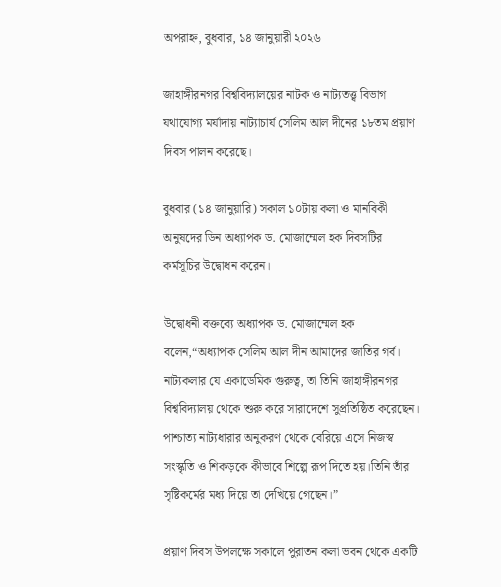অপরাহ্ন, বুধবার, ১৪ জানুয়ারী ২০২৬

জাহাঙ্গীরনগর বিশ্ববিদ্যালয়ের নাটক ও নাট্যতত্ত্ব বিভাগ যথাযোগ্য মর্যাদায় নাট্যাচার্য সেলিম আল দীনের ১৮তম প্রয়াণ দিবস পালন করেছে।

বুধবার (১৪ জানুয়ারি) সকাল ১০টায় কলা ও মানবিকী অনুষদের ডিন অধ্যাপক ড. মোজাম্মেল হক দিবসটির কর্মসূচির উদ্বোধন করেন।

উদ্বোধনী বক্তব্যে অধ্যাপক ড. মোজাম্মেল হক বলেন,“অধ্যাপক সেলিম আল দীন আমাদের জাতির গর্ব। নাট্যকলার যে একাডেমিক গুরুত্ব, তা তিনি জাহাঙ্গীরনগর বিশ্ববিদ্যালয় থেকে শুরু করে সারাদেশে সুপ্রতিষ্ঠিত করেছেন। পাশ্চাত্য নাট্যধারার অনুকরণ থেকে বেরিয়ে এসে নিজস্ব সংস্কৃতি ও শিকড়কে কীভাবে শিল্পে রূপ দিতে হয়।তিনি তাঁর সৃষ্টিকর্মের মধ্য দিয়ে তা দেখিয়ে গেছেন।”

প্রয়াণ দিবস উপলক্ষে সকালে পুরাতন কলা ভবন থেকে একটি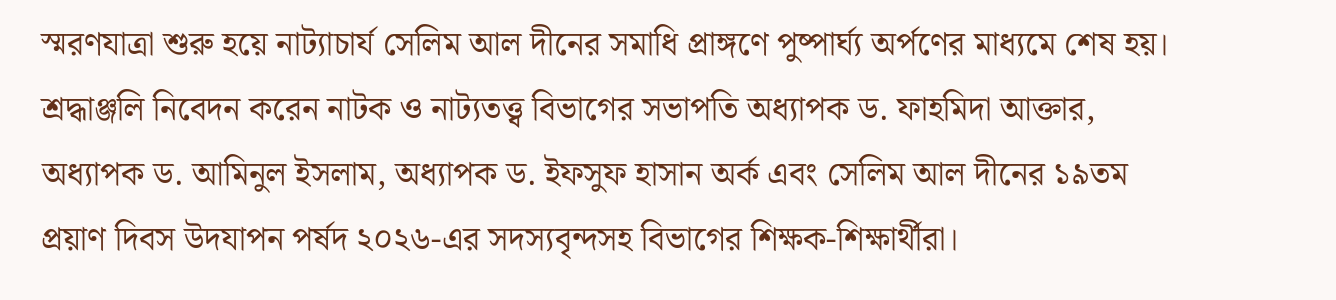স্মরণযাত্রা শুরু হয়ে নাট্যাচার্য সেলিম আল দীনের সমাধি প্রাঙ্গণে পুষ্পার্ঘ্য অর্পণের মাধ্যমে শেষ হয়। শ্রদ্ধাঞ্জলি নিবেদন করেন নাটক ও নাট্যতত্ত্ব বিভাগের সভাপতি অধ্যাপক ড. ফাহমিদা আক্তার, অধ্যাপক ড. আমিনুল ইসলাম, অধ্যাপক ড. ইফসুফ হাসান অর্ক এবং সেলিম আল দীনের ১৯তম প্রয়াণ দিবস উদযাপন পর্ষদ ২০২৬-এর সদস্যবৃন্দসহ বিভাগের শিক্ষক-শিক্ষার্থীরা।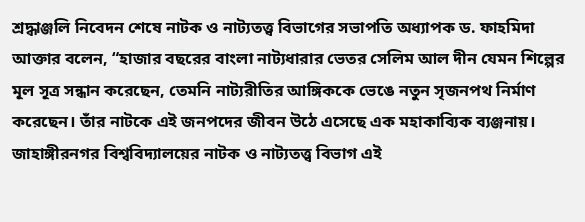শ্রদ্ধাঞ্জলি নিবেদন শেষে নাটক ও নাট্যতত্ত্ব বিভাগের সভাপতি অধ্যাপক ড. ফাহমিদা আক্তার বলেন, “হাজার বছরের বাংলা নাট্যধারার ভেতর সেলিম আল দীন যেমন শিল্পের মূল সূত্র সন্ধান করেছেন, তেমনি নাট্যরীতির আঙ্গিককে ভেঙে নতুন সৃজনপথ নির্মাণ করেছেন। তাঁর নাটকে এই জনপদের জীবন উঠে এসেছে এক মহাকাব্যিক ব্যঞ্জনায়। জাহাঙ্গীরনগর বিশ্ববিদ্যালয়ের নাটক ও নাট্যতত্ত্ব বিভাগ এই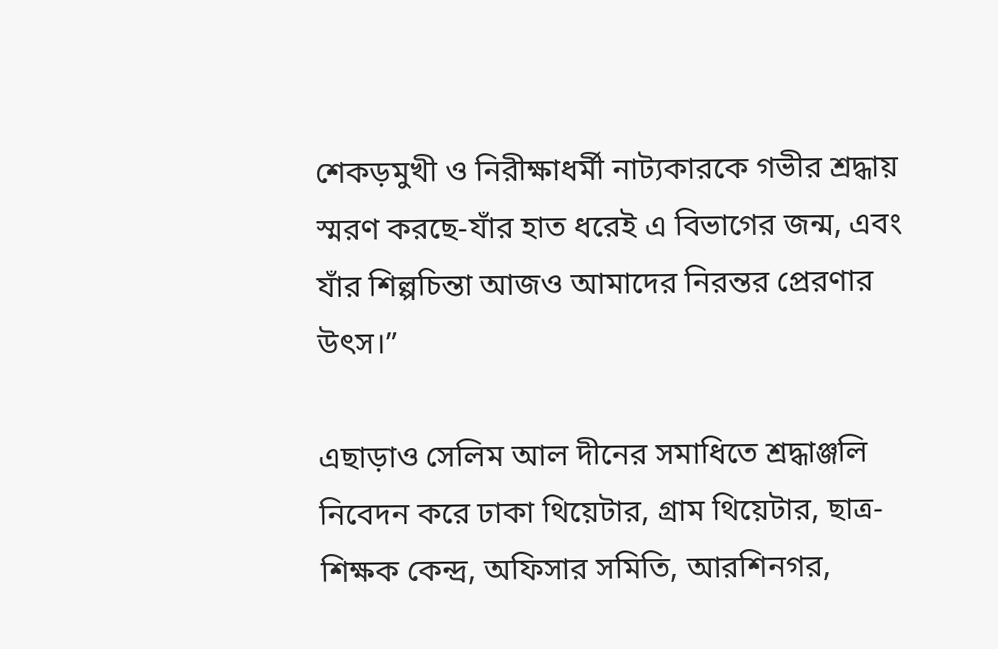শেকড়মুখী ও নিরীক্ষাধর্মী নাট্যকারকে গভীর শ্রদ্ধায় স্মরণ করছে-যাঁর হাত ধরেই এ বিভাগের জন্ম, এবং যাঁর শিল্পচিন্তা আজও আমাদের নিরন্তর প্রেরণার উৎস।”

এছাড়াও সেলিম আল দীনের সমাধিতে শ্রদ্ধাঞ্জলি নিবেদন করে ঢাকা থিয়েটার, গ্রাম থিয়েটার, ছাত্র-শিক্ষক কেন্দ্র, অফিসার সমিতি, আরশিনগর,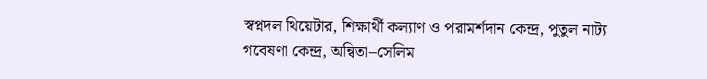স্বপ্নদল থিয়েটার, শিক্ষার্থী কল্যাণ ও পরামর্শদান কেন্দ্র, পুতুল নাট্য গবেষণা কেন্দ্র, অন্বিতা–সেলিম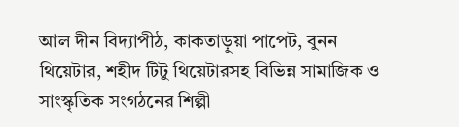আল দীন বিদ্যাপীঠ, কাকতাড়ুয়া পাপেট, বুনন থিয়েটার, শহীদ টিটু থিয়েটারসহ বিভিন্ন সামাজিক ও সাংস্কৃতিক সংগঠনের শিল্পী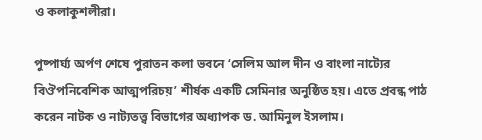ও কলাকুশলীরা।

পুষ্পার্ঘ্য অর্পণ শেষে পুরাতন কলা ভবনে ‘সেলিম আল দীন ও বাংলা নাট্যের বিঔপনিবেশিক আত্মপরিচয়’ শীর্ষক একটি সেমিনার অনুষ্ঠিত হয়। এতে প্রবন্ধ পাঠ করেন নাটক ও নাট্যতত্ত্ব বিভাগের অধ্যাপক ড. আমিনুল ইসলাম।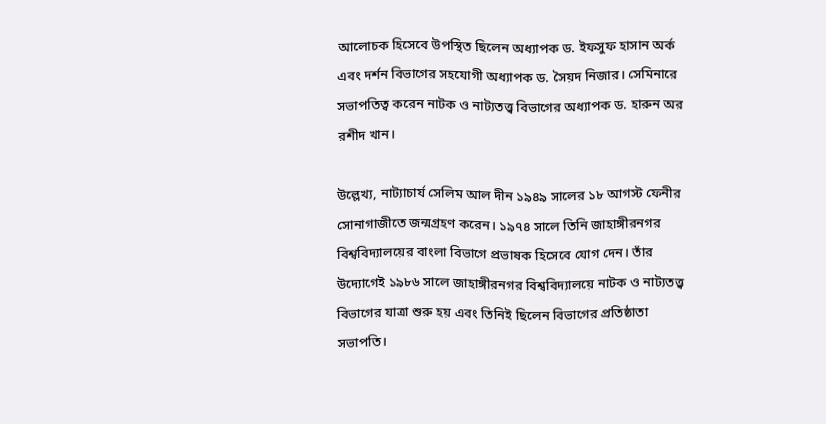আলোচক হিসেবে উপস্থিত ছিলেন অধ্যাপক ড. ইফসুফ হাসান অর্ক এবং দর্শন বিভাগের সহযোগী অধ্যাপক ড. সৈয়দ নিজার। সেমিনারে সভাপতিত্ব করেন নাটক ও নাট্যতত্ত্ব বিভাগের অধ্যাপক ড. হারুন অর রশীদ খান।

উল্লেখ্য, নাট্যাচার্য সেলিম আল দীন ১৯৪৯ সালের ১৮ আগস্ট ফেনীর সোনাগাজীতে জন্মগ্রহণ করেন। ১৯৭৪ সালে তিনি জাহাঙ্গীরনগর বিশ্ববিদ্যালয়ের বাংলা বিভাগে প্রভাষক হিসেবে যোগ দেন। তাঁর উদ্যোগেই ১৯৮৬ সালে জাহাঙ্গীরনগর বিশ্ববিদ্যালয়ে নাটক ও নাট্যতত্ত্ব বিভাগের যাত্রা শুরু হয় এবং তিনিই ছিলেন বিভাগের প্রতিষ্ঠাতা সভাপতি।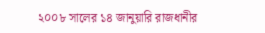২০০৮ সালের ১৪ জানুয়ারি রাজধানীর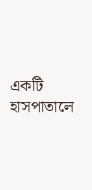একটি হাসপাতালে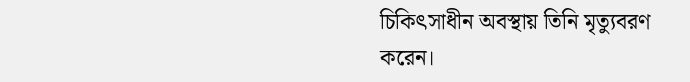চিকিৎসাধীন অবস্থায় তিনি মৃত্যুবরণ করেন।